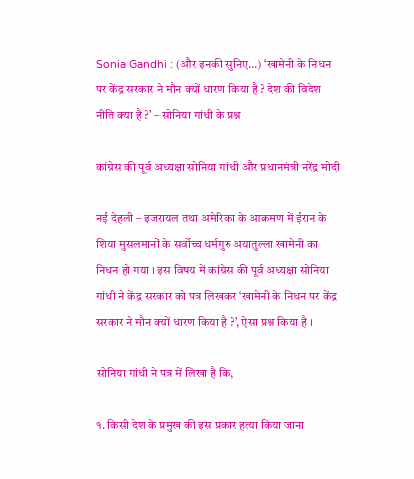Sonia Gandhi : (और इनकी सुनिए…) ‘खामेनी के निधन पर केंद्र सरकार ने मौन क्यों धारण किया है ? देश की विदेश नीति क्या है ?’ – सोनिया गांधी के प्रश्न

कांग्रेस की पूर्व अध्यक्षा सोनिया गांधी और प्रधानमंत्री नरेंद्र मोदी

नई देहली – इजरायल तथा अमेरिका के आक्रमण में ईरान के शिया मुसलमानों के सर्वोच्च धर्मगुरु अयातुल्ला खामेनी का निधन हो गया । इस विषय में कांग्रेस की पूर्व अध्यक्षा सोनिया गांधी ने केंद्र सरकार को पत्र लिखकर ‘खामेनी के निधन पर केंद्र सरकार ने मौन क्यों धारण किया है ?’, ऐसा प्रश्न किया है ।

सोनिया गांधी ने पत्र में लिखा है कि,

१. किसी देश के प्रमुख की इस प्रकार हत्या किया जाना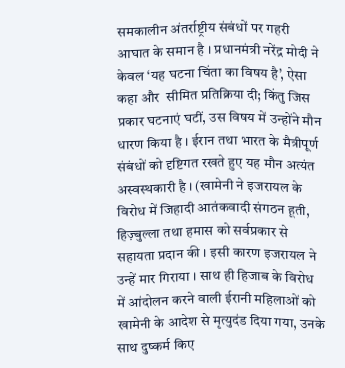समकालीन अंतर्राष्ट्रीय संबंधों पर गहरी आघात के समान है । प्रधानमंत्री नरेंद्र मोदी ने केवल ‘यह घटना चिंता का विषय है’, ऐसा कहा और  सीमित प्रतिक्रिया दी; किंतु जिस प्रकार घटनाएं घटीं, उस विषय में उन्होंने मौन धारण किया है । ईरान तथा भारत के मैत्रीपूर्ण संबंधों को दृष्टिगत रखते हुए यह मौन अत्यंत अस्वस्थकारी है । (खामेनी ने इजरायल के विरोध में जिहादी आतंकवादी संगठन हूती, हिज़्बुल्ला तथा हमास को सर्वप्रकार से सहायता प्रदान की । इसी कारण इजरायल ने उन्हें मार गिराया । साथ ही हिजाब के विरोध में आंदोलन करने वाली ईरानी महिलाओं को खामेनी के आदेश से मृत्युदंड दिया गया, उनके साथ दुष्कर्म किए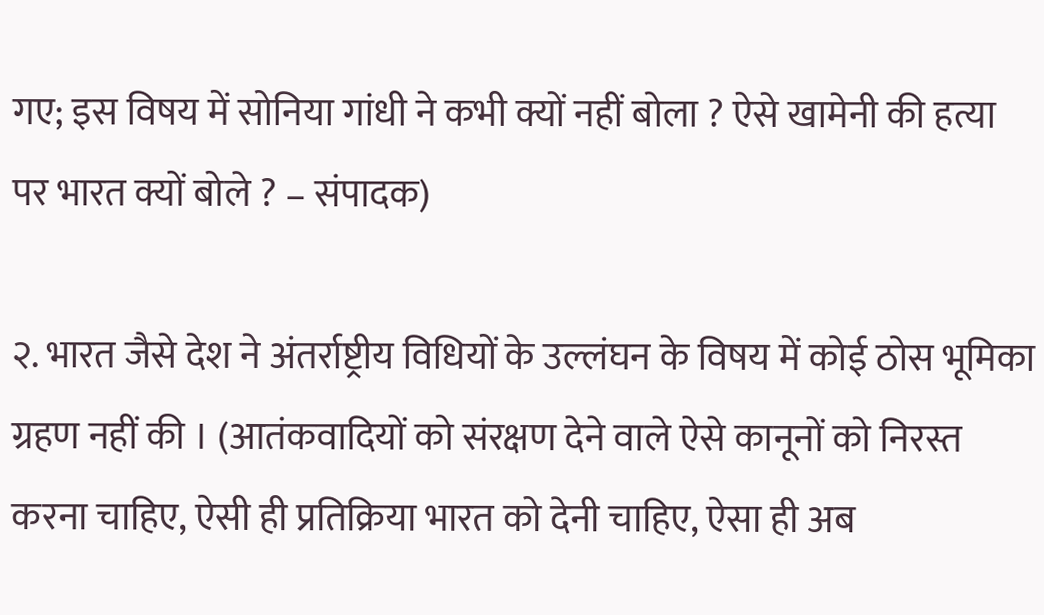गए; इस विषय में सोनिया गांधी ने कभी क्यों नहीं बोला ? ऐसे खामेनी की हत्या पर भारत क्यों बोले ? – संपादक)

२. भारत जैसे देश ने अंतर्राष्ट्रीय विधियों के उल्लंघन के विषय में कोई ठोस भूमिका ग्रहण नहीं की । (आतंकवादियों को संरक्षण देने वाले ऐसे कानूनों को निरस्त करना चाहिए, ऐसी ही प्रतिक्रिया भारत को देनी चाहिए, ऐसा ही अब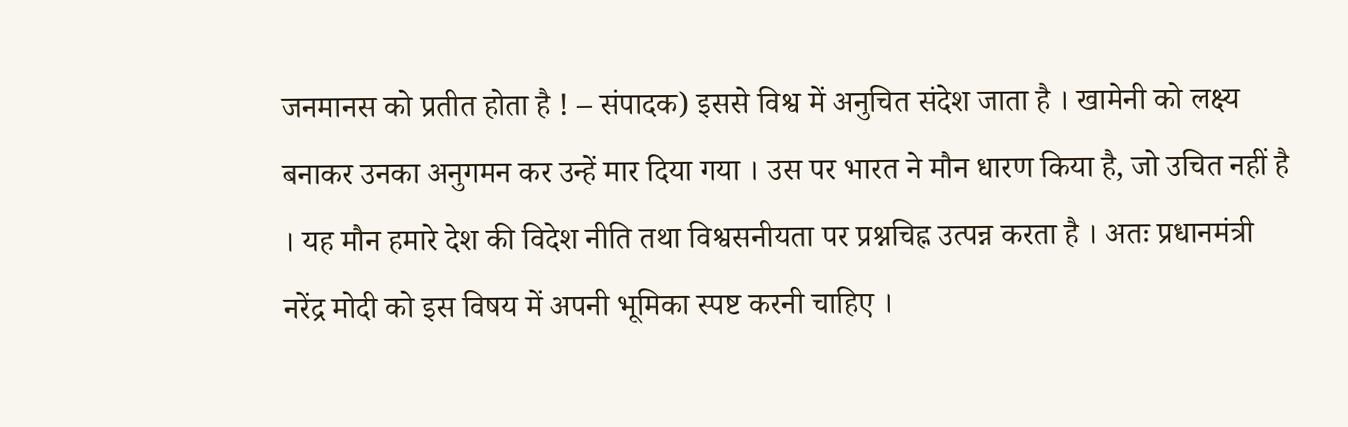जनमानस को प्रतीत होता है ! – संपादक) इससे विश्व में अनुचित संदेश जाता है । खामेनी को लक्ष्य बनाकर उनका अनुगमन कर उन्हें मार दिया गया । उस पर भारत ने मौन धारण किया है, जो उचित नहीं है । यह मौन हमारे देश की विदेश नीति तथा विश्वसनीयता पर प्रश्नचिह्न उत्पन्न करता है । अतः प्रधानमंत्री नरेंद्र मोदी को इस विषय में अपनी भूमिका स्पष्ट करनी चाहिए ।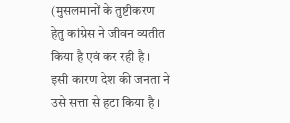(मुसलमानों के तुष्टीकरण हेतु कांग्रेस ने जीवन व्यतीत किया है एवं कर रही है । इसी कारण देश की जनता ने उसे सत्ता से हटा किया है ।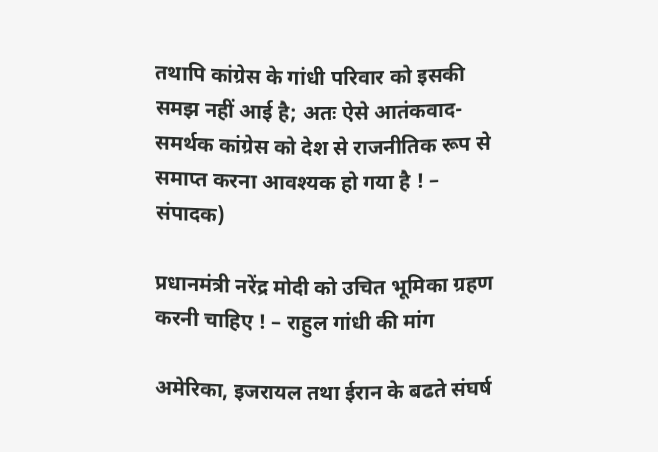तथापि कांग्रेस के गांधी परिवार को इसकी समझ नहीं आई है; अतः ऐसे आतंकवाद-समर्थक कांग्रेस को देश से राजनीतिक रूप से समाप्त करना आवश्यक हो गया है ! – संपादक)

प्रधानमंत्री नरेंद्र मोदी को उचित भूमिका ग्रहण करनी चाहिए ! – राहुल गांधी की मांग

अमेरिका, इजरायल तथा ईरान के बढते संघर्ष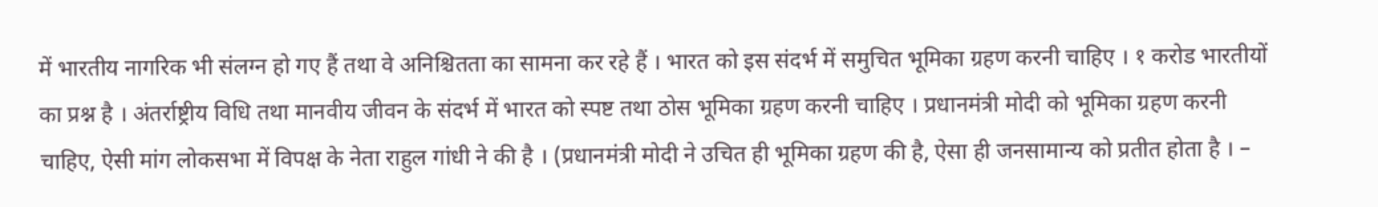में भारतीय नागरिक भी संलग्न हो गए हैं तथा वे अनिश्चितता का सामना कर रहे हैं । भारत को इस संदर्भ में समुचित भूमिका ग्रहण करनी चाहिए । १ करोड भारतीयों का प्रश्न है । अंतर्राष्ट्रीय विधि तथा मानवीय जीवन के संदर्भ में भारत को स्पष्ट तथा ठोस भूमिका ग्रहण करनी चाहिए । प्रधानमंत्री मोदी को भूमिका ग्रहण करनी चाहिए, ऐसी मांग लोकसभा में विपक्ष के नेता राहुल गांधी ने की है । (प्रधानमंत्री मोदी ने उचित ही भूमिका ग्रहण की है, ऐसा ही जनसामान्य को प्रतीत होता है । –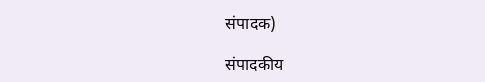संपादक)

संपादकीय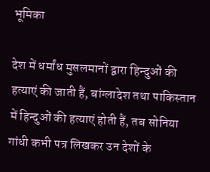भूमिका

देश में धर्मांध मुसलमानों द्वारा हिन्दुओं की हत्याएं की जाती हैं, बांग्लादेश तथा पाकिस्तान में हिन्दुओं की हत्याएं होती हैं, तब सोनिया गांधी कभी पत्र लिखकर उन देशों के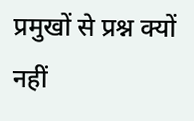प्रमुखों से प्रश्न क्यों नहीं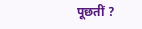पूछतीं ?